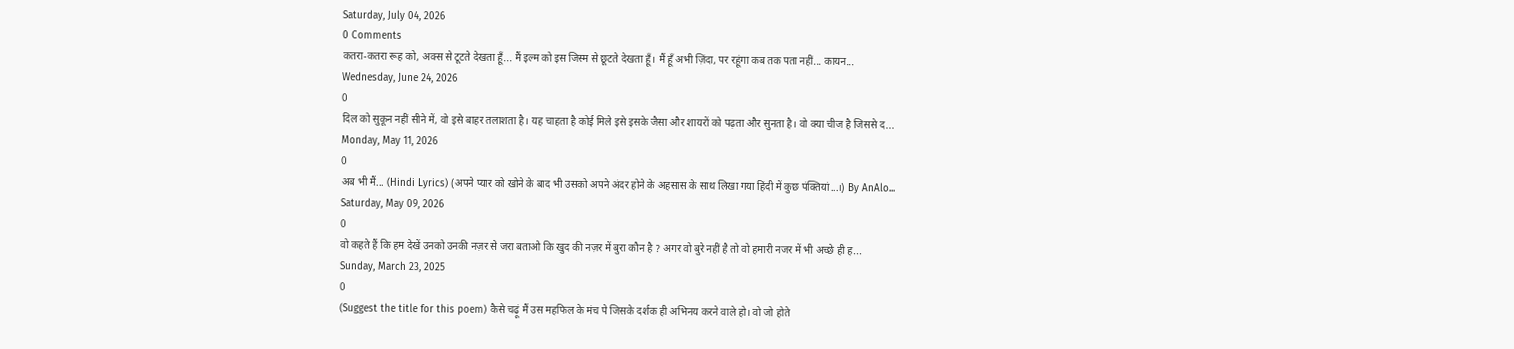Saturday, July 04, 2026
0 Comments
कतरा-कतरा रूह को, अक्स से टूटते देखता हूँ... मैं इल्म को इस जिस्म से छूटते देखता हूँ। मैं हूँ अभी ज़िंदा, पर रहूंगा कब तक पता नहीं... कायन...
Wednesday, June 24, 2026
0
दिल को सुकून नहीं सीने में, वो इसे बाहर तलाशता है। यह चाहता है कोई मिले इसे इसके जैसा और शायरों को पढ़ता और सुनता है। वो क्या चीज है जिससे द...
Monday, May 11, 2026
0
अब भी मैं... (Hindi Lyrics) (अपने प्यार को खोने के बाद भी उसको अपने अंदर होने के अहसास के साथ लिखा गया हिंदी में कुछ पंक्तियां...।) By AnAlo...
Saturday, May 09, 2026
0
वो कहते हैं कि हम देखें उनको उनकी नज़र से जरा बताओ कि खुद की नज़र में बुरा कौन है ? अगर वो बुरे नहीं है तो वो हमारी नजर में भी अच्छे ही ह...
Sunday, March 23, 2025
0
(Suggest the title for this poem) कैसे चढ़ूं मैं उस महफिल के मंच पे जिसके दर्शक ही अभिनय करने वाले हो। वो जो होते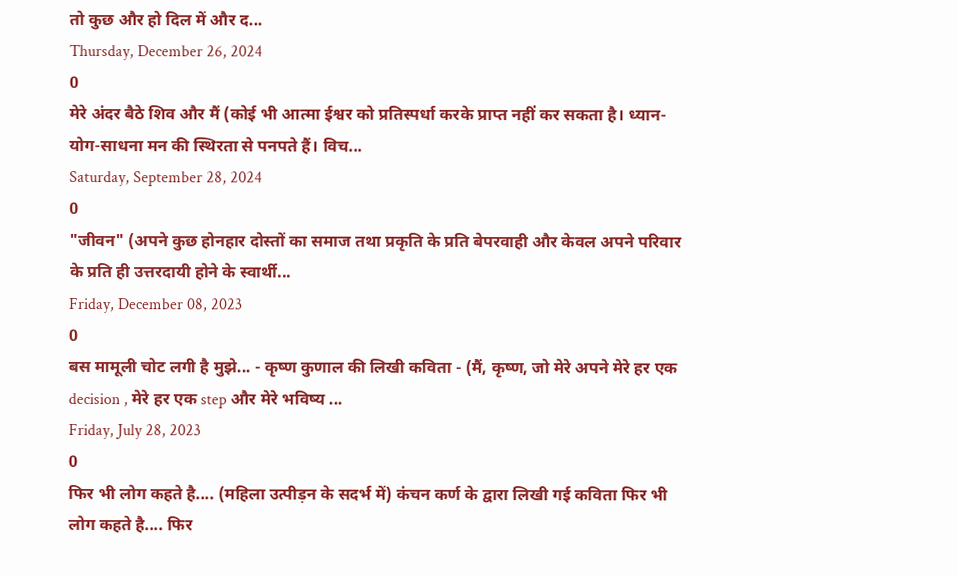तो कुछ और हो दिल में और द...
Thursday, December 26, 2024
0
मेरे अंदर बैठे शिव और मैं (कोई भी आत्मा ईश्वर को प्रतिस्पर्धा करके प्राप्त नहीं कर सकता है। ध्यान-योग-साधना मन की स्थिरता से पनपते हैं। विच...
Saturday, September 28, 2024
0
"जीवन" (अपने कुछ होनहार दोस्तों का समाज तथा प्रकृति के प्रति बेपरवाही और केवल अपने परिवार के प्रति ही उत्तरदायी होने के स्वार्थी...
Friday, December 08, 2023
0
बस मामूली चोट लगी है मुझे... - कृष्ण कुणाल की लिखी कविता - (मैं, कृष्ण, जो मेरे अपने मेरे हर एक decision , मेरे हर एक step और मेरे भविष्य ...
Friday, July 28, 2023
0
फिर भी लोग कहते है.... (महिला उत्पीड़न के सदर्भ में) कंचन कर्ण के द्वारा लिखी गई कविता फिर भी लोग कहते है.... फिर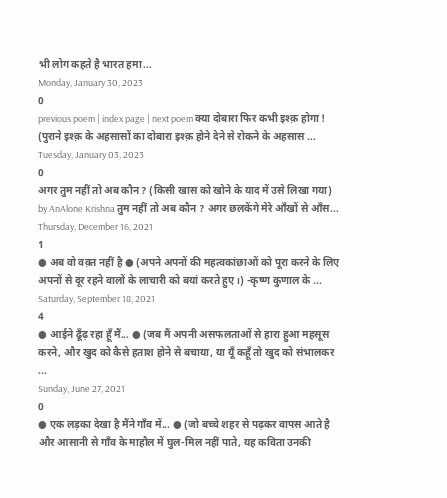भी लोग कहते है भारत हमा...
Monday, January 30, 2023
0
previous poem | index page | next poem क्या दोबारा फिर कभी इश्क़ होगा ! (पुराने इश्क़ के अहसासों का दोबारा इश्क़ होने देने से रोकने के अहसास ...
Tuesday, January 03, 2023
0
अगर तुम नहीं तो अब कौन ? (किसी खास को खोने के याद में उसे लिखा गया) by AnAlone Krishna तुम नहीं तो अब कौन ? अगर छलकेंगे मेरे आँखों से आँस...
Thursday, December 16, 2021
1
● अब वो वक़्त नहीं है ● (अपने अपनों की महत्वकांछाओं को पूरा करने के लिए अपनों से दूर रहने वालों के लाचारी को बयां करते हुए।) -कृष्ण कुणाल के ...
Saturday, September 18, 2021
4
● आईने ढूँढ़ रहा हूँ मैं... ● (जब मैं अपनी असफलताओं से हारा हुआ महसूस करने, और खुद को कैसे हताश होने से बचाया, या यूँ कहूँ तो खुद को संभालकर ...
Sunday, June 27, 2021
0
● एक लड़का देखा है मैंने गाँव में... ● (जो बच्चे शहर से पढ़कर वापस आते है और आसानी से गाँव के माहौल में घुल-मिल नहीं पाते, यह कविता उनकी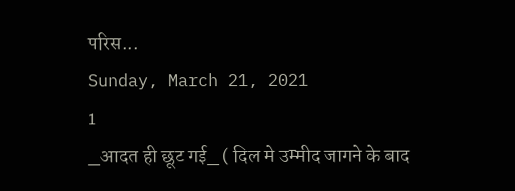परिस...
Sunday, March 21, 2021
1
_आदत ही छूट गई_ ( दिल मे उम्मीद जागने के बाद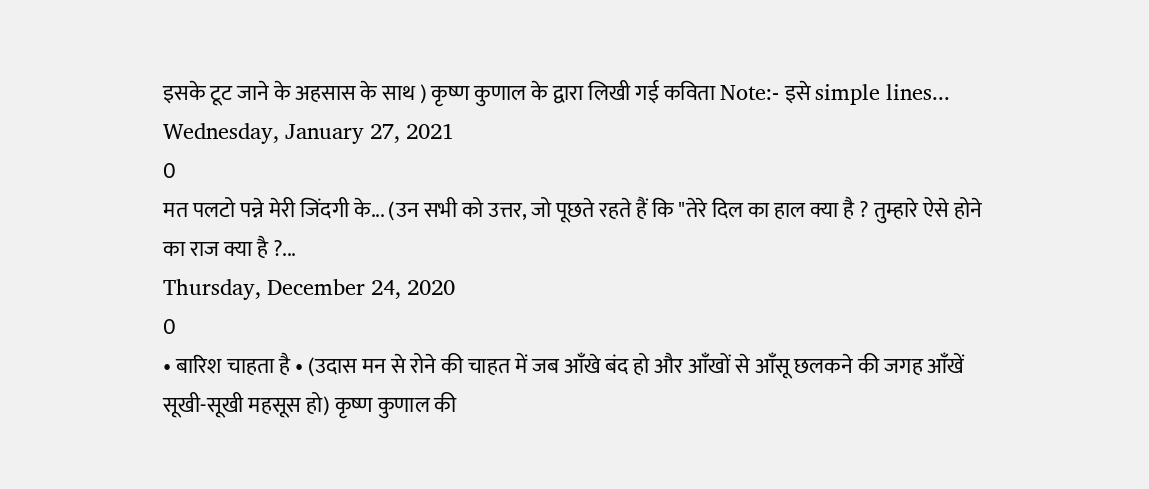इसके टूट जाने के अहसास के साथ ) कृष्ण कुणाल के द्वारा लिखी गई कविता Note:- इसे simple lines...
Wednesday, January 27, 2021
0
मत पलटो पन्ने मेरी जिंदगी के... (उन सभी को उत्तर, जो पूछते रहते हैं कि "तेरे दिल का हाल क्या है ? तुम्हारे ऐसे होने का राज क्या है ?...
Thursday, December 24, 2020
0
• बारिश चाहता है • (उदास मन से रोने की चाहत में जब आँखे बंद हो और आँखों से आँसू छलकने की जगह आँखें सूखी-सूखी महसूस हो) कृष्ण कुणाल की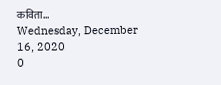कविता...
Wednesday, December 16, 2020
0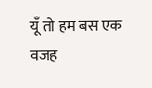यूँ तो हम बस एक वजह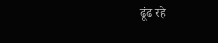ढूंढ रहे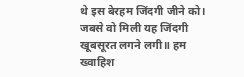थे इस बेरहम जिंदगी जीने को। जबसे वो मिली यह जिंदगी खूबसूरत लगने लगी॥ हम ख्वाहिश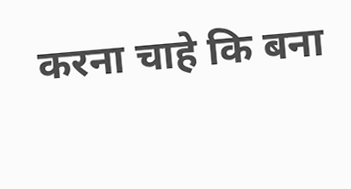करना चाहे कि बना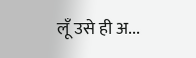लूँ उसे ही अ...